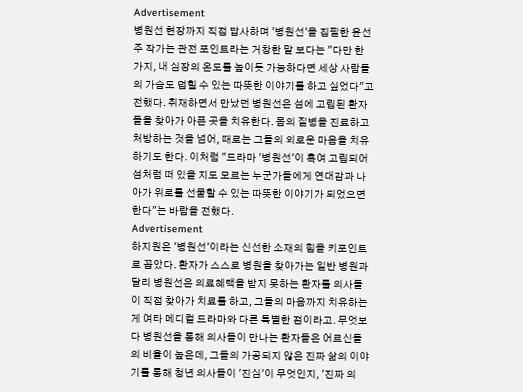Advertisement
병원선 현장까지 직접 답사하며 '병원선'을 집필한 윤선주 작가는 관전 포인트라는 거창한 말 보다는 "다만 한 가지, 내 심장의 온도를 높이듯 가능하다면 세상 사람들의 가슴도 덥힐 수 있는 따뜻한 이야기를 하고 싶었다"고 전했다. 취재하면서 만났던 병원선은 섬에 고립된 환자들을 찾아가 아픈 곳을 치유한다. 몸의 질병을 진료하고 처방하는 것을 넘어, 때로는 그들의 외로운 마음을 치유하기도 한다. 이처럼 "드라마 '병원선'이 혹여 고립되어 섬처럼 떠 있을 지도 모르는 누군가들에게 연대감과 나아가 위로를 선물할 수 있는 따뜻한 이야기가 되었으면 한다"는 바람을 전했다.
Advertisement
하지원은 '병원선'이라는 신선한 소재의 힘을 키포인트로 꼽았다. 환자가 스스로 병원을 찾아가는 일반 병원과 달리 병원선은 의료혜택을 받지 못하는 환자를 의사들이 직접 찾아가 치료를 하고, 그들의 마음까지 치유하는 게 여타 메디컬 드라마와 다른 특별한 점이라고. 무엇보다 병원선을 통해 의사들이 만나는 환자들은 어르신들의 비율이 높은데, 그들의 가공되지 않은 진짜 삶의 이야기를 통해 청년 의사들이 '진심'이 무엇인지, '진짜 의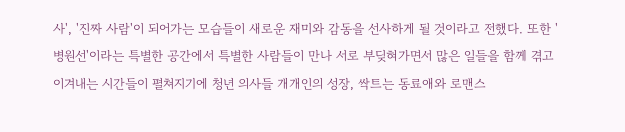사', '진짜 사람'이 되어가는 모습들이 새로운 재미와 감동을 선사하게 될 것이라고 전했다. 또한 '병원선'이라는 특별한 공간에서 특별한 사람들이 만나 서로 부딪혀가면서 많은 일들을 함께 겪고 이겨내는 시간들이 펼쳐지기에 청년 의사들 개개인의 성장, 싹트는 동료애와 로맨스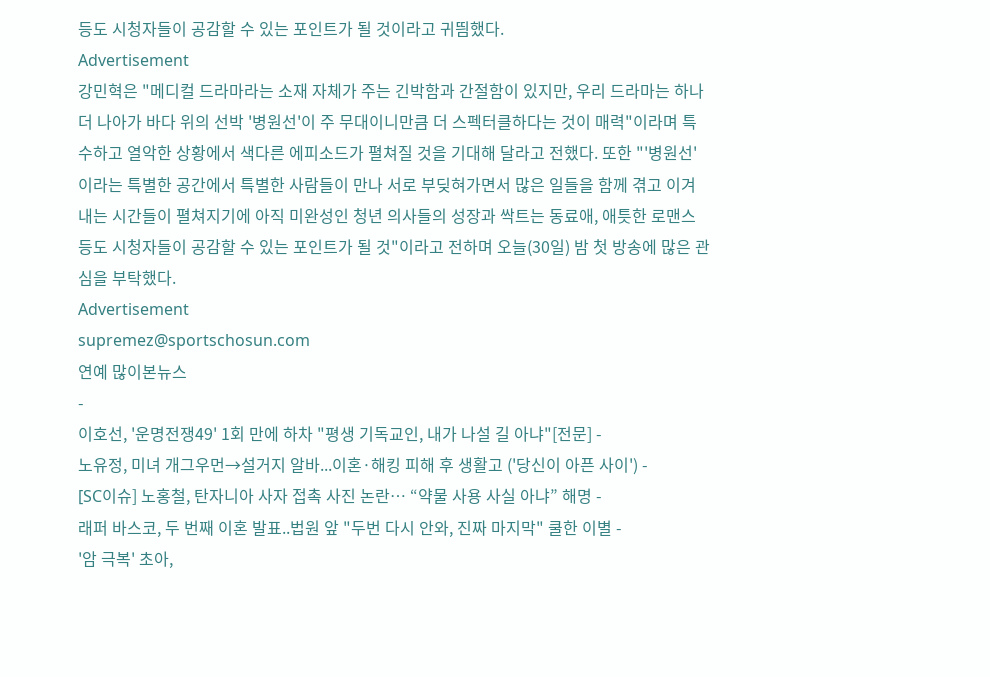등도 시청자들이 공감할 수 있는 포인트가 될 것이라고 귀띔했다.
Advertisement
강민혁은 "메디컬 드라마라는 소재 자체가 주는 긴박함과 간절함이 있지만, 우리 드라마는 하나 더 나아가 바다 위의 선박 '병원선'이 주 무대이니만큼 더 스펙터클하다는 것이 매력"이라며 특수하고 열악한 상황에서 색다른 에피소드가 펼쳐질 것을 기대해 달라고 전했다. 또한 "'병원선'이라는 특별한 공간에서 특별한 사람들이 만나 서로 부딪혀가면서 많은 일들을 함께 겪고 이겨내는 시간들이 펼쳐지기에 아직 미완성인 청년 의사들의 성장과 싹트는 동료애, 애틋한 로맨스 등도 시청자들이 공감할 수 있는 포인트가 될 것"이라고 전하며 오늘(30일) 밤 첫 방송에 많은 관심을 부탁했다.
Advertisement
supremez@sportschosun.com
연예 많이본뉴스
-
이호선, '운명전쟁49' 1회 만에 하차 "평생 기독교인, 내가 나설 길 아냐"[전문] -
노유정, 미녀 개그우먼→설거지 알바...이혼·해킹 피해 후 생활고 ('당신이 아픈 사이') -
[SC이슈] 노홍철, 탄자니아 사자 접촉 사진 논란… “약물 사용 사실 아냐” 해명 -
래퍼 바스코, 두 번째 이혼 발표..법원 앞 "두번 다시 안와, 진짜 마지막" 쿨한 이별 -
'암 극복' 초아,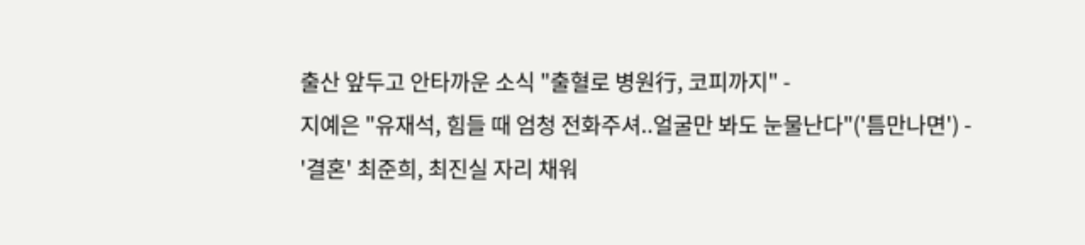출산 앞두고 안타까운 소식 "출혈로 병원行, 코피까지" -
지예은 "유재석, 힘들 때 엄청 전화주셔..얼굴만 봐도 눈물난다"('틈만나면') -
'결혼' 최준희, 최진실 자리 채워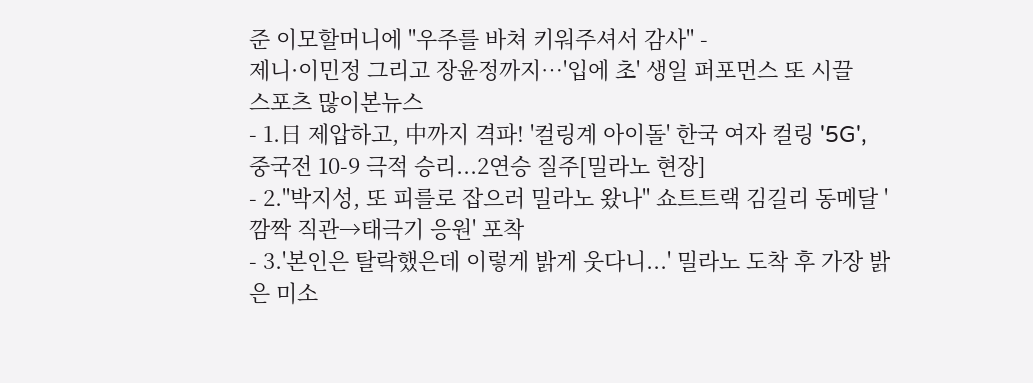준 이모할머니에 "우주를 바쳐 키워주셔서 감사" -
제니·이민정 그리고 장윤정까지…'입에 초' 생일 퍼포먼스 또 시끌
스포츠 많이본뉴스
- 1.日 제압하고, 中까지 격파! '컬링계 아이돌' 한국 여자 컬링 '5G', 중국전 10-9 극적 승리...2연승 질주[밀라노 현장]
- 2."박지성, 또 피를로 잡으러 밀라노 왔나" 쇼트트랙 김길리 동메달 '깜짝 직관→태극기 응원' 포착
- 3.'본인은 탈락했은데 이렇게 밝게 웃다니...' 밀라노 도착 후 가장 밝은 미소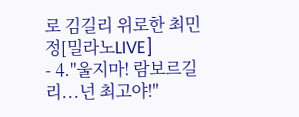로 김길리 위로한 최민정[밀라노LIVE]
- 4."울지마! 람보르길리...넌 최고야!"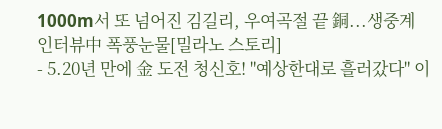1000m서 또 넘어진 김길리, 우여곡절 끝 銅...생중계 인터뷰中 폭풍눈물[밀라노 스토리]
- 5.20년 만에 金 도전 청신호! "예상한대로 흘러갔다" 이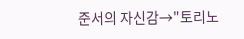준서의 자신감→"토리노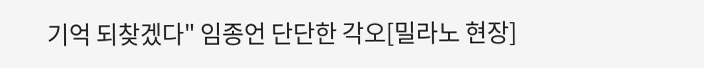기억 되찾겠다" 임종언 단단한 각오[밀라노 현장]